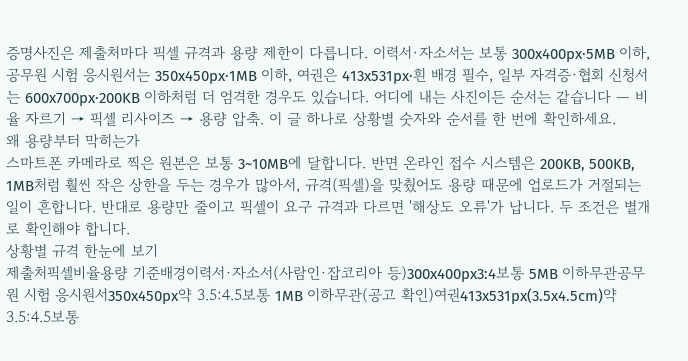증명사진은 제출처마다 픽셀 규격과 용량 제한이 다릅니다. 이력서·자소서는 보통 300x400px·5MB 이하, 공무원 시험 응시원서는 350x450px·1MB 이하, 여권은 413x531px·흰 배경 필수, 일부 자격증·협회 신청서는 600x700px·200KB 이하처럼 더 엄격한 경우도 있습니다. 어디에 내는 사진이든 순서는 같습니다 — 비율 자르기 → 픽셀 리사이즈 → 용량 압축. 이 글 하나로 상황별 숫자와 순서를 한 번에 확인하세요.
왜 용량부터 막히는가
스마트폰 카메라로 찍은 원본은 보통 3~10MB에 달합니다. 반면 온라인 접수 시스템은 200KB, 500KB, 1MB처럼 훨씬 작은 상한을 두는 경우가 많아서, 규격(픽셀)을 맞췄어도 용량 때문에 업로드가 거절되는 일이 흔합니다. 반대로 용량만 줄이고 픽셀이 요구 규격과 다르면 '해상도 오류'가 납니다. 두 조건은 별개로 확인해야 합니다.
상황별 규격 한눈에 보기
제출처픽셀비율용량 기준배경이력서·자소서(사람인·잡코리아 등)300x400px3:4보통 5MB 이하무관공무원 시험 응시원서350x450px약 3.5:4.5보통 1MB 이하무관(공고 확인)여권413x531px(3.5x4.5cm)약 3.5:4.5보통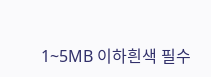1~5MB 이하흰색 필수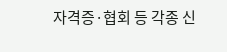자격증·협회 등 각종 신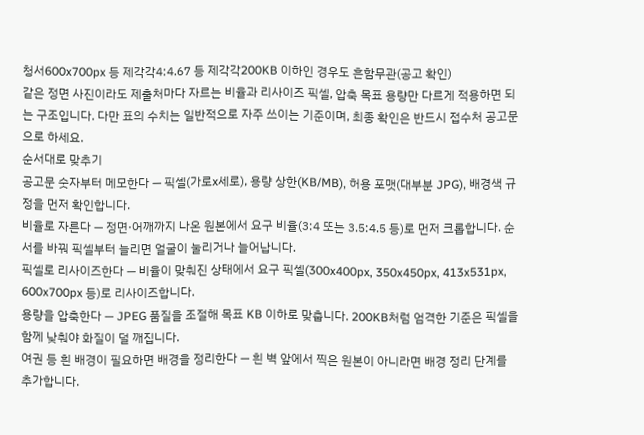청서600x700px 등 제각각4:4.67 등 제각각200KB 이하인 경우도 흔함무관(공고 확인)
같은 정면 사진이라도 제출처마다 자르는 비율과 리사이즈 픽셀, 압축 목표 용량만 다르게 적용하면 되는 구조입니다. 다만 표의 수치는 일반적으로 자주 쓰이는 기준이며, 최종 확인은 반드시 접수처 공고문으로 하세요.
순서대로 맞추기
공고문 숫자부터 메모한다 — 픽셀(가로x세로), 용량 상한(KB/MB), 허용 포맷(대부분 JPG), 배경색 규정을 먼저 확인합니다.
비율로 자른다 — 정면·어깨까지 나온 원본에서 요구 비율(3:4 또는 3.5:4.5 등)로 먼저 크롭합니다. 순서를 바꿔 픽셀부터 늘리면 얼굴이 눌리거나 늘어납니다.
픽셀로 리사이즈한다 — 비율이 맞춰진 상태에서 요구 픽셀(300x400px, 350x450px, 413x531px, 600x700px 등)로 리사이즈합니다.
용량을 압축한다 — JPEG 품질을 조절해 목표 KB 이하로 맞춥니다. 200KB처럼 엄격한 기준은 픽셀을 함께 낮춰야 화질이 덜 깨집니다.
여권 등 흰 배경이 필요하면 배경을 정리한다 — 흰 벽 앞에서 찍은 원본이 아니라면 배경 정리 단계를 추가합니다.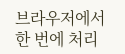브라우저에서 한 번에 처리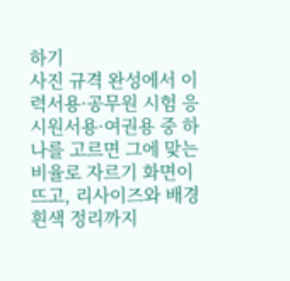하기
사진 규격 완성에서 이력서용·공무원 시험 응시원서용·여권용 중 하나를 고르면 그에 맞는 비율로 자르기 화면이 뜨고, 리사이즈와 배경 흰색 정리까지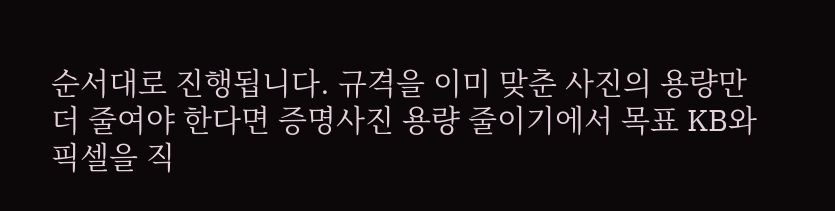순서대로 진행됩니다. 규격을 이미 맞춘 사진의 용량만 더 줄여야 한다면 증명사진 용량 줄이기에서 목표 KB와 픽셀을 직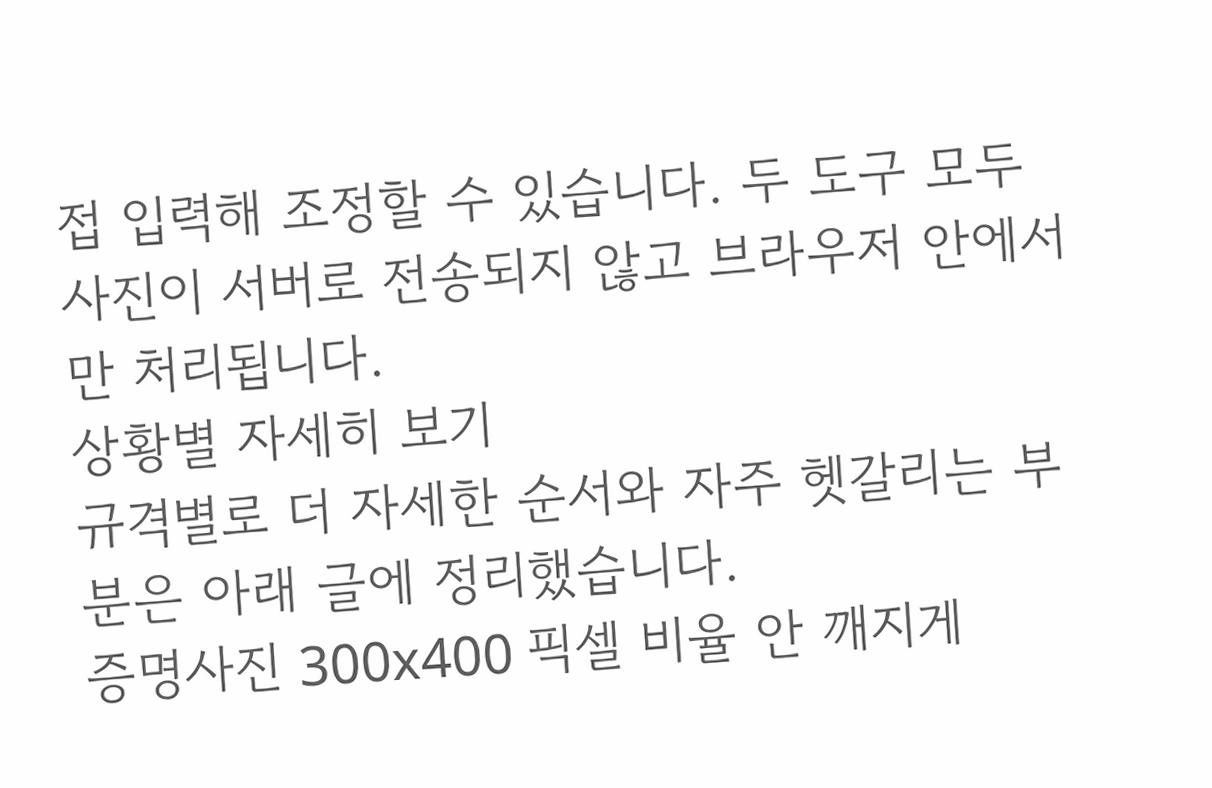접 입력해 조정할 수 있습니다. 두 도구 모두 사진이 서버로 전송되지 않고 브라우저 안에서만 처리됩니다.
상황별 자세히 보기
규격별로 더 자세한 순서와 자주 헷갈리는 부분은 아래 글에 정리했습니다.
증명사진 300x400 픽셀 비율 안 깨지게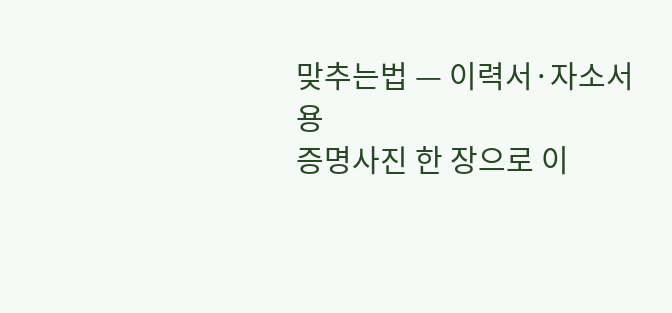맞추는법 — 이력서·자소서용
증명사진 한 장으로 이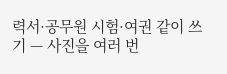력서·공무원 시험·여권 같이 쓰기 — 사진을 여러 번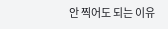안 찍어도 되는 이유